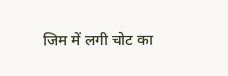जिम में लगी चोट का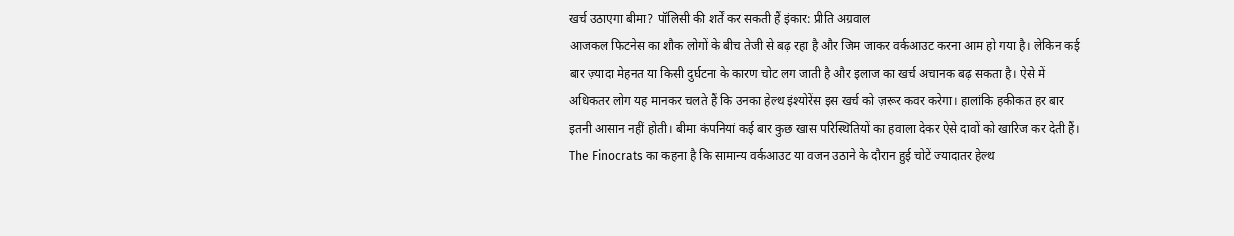खर्च उठाएगा बीमा? पॉलिसी की शर्तें कर सकती हैं इंकार: प्रीति अग्रवाल
आजकल फिटनेस का शौक लोगों के बीच तेजी से बढ़ रहा है और जिम जाकर वर्कआउट करना आम हो गया है। लेकिन कई बार ज़्यादा मेहनत या किसी दुर्घटना के कारण चोट लग जाती है और इलाज का खर्च अचानक बढ़ सकता है। ऐसे में अधिकतर लोग यह मानकर चलते हैं कि उनका हेल्थ इंश्योरेंस इस खर्च को ज़रूर कवर करेगा। हालांकि हकीकत हर बार इतनी आसान नहीं होती। बीमा कंपनियां कई बार कुछ खास परिस्थितियों का हवाला देकर ऐसे दावों को खारिज कर देती हैं।
The Finocrats का कहना है कि सामान्य वर्कआउट या वजन उठाने के दौरान हुई चोटें ज्यादातर हेल्थ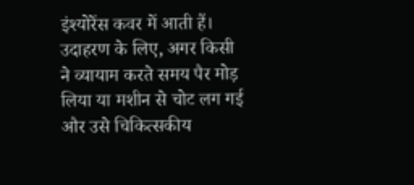इंश्योरेंस कवर में आती हैं। उदाहरण के लिए, अगर किसी ने व्यायाम करते समय पैर मोड़ लिया या मशीन से चोट लग गई और उसे चिकित्सकीय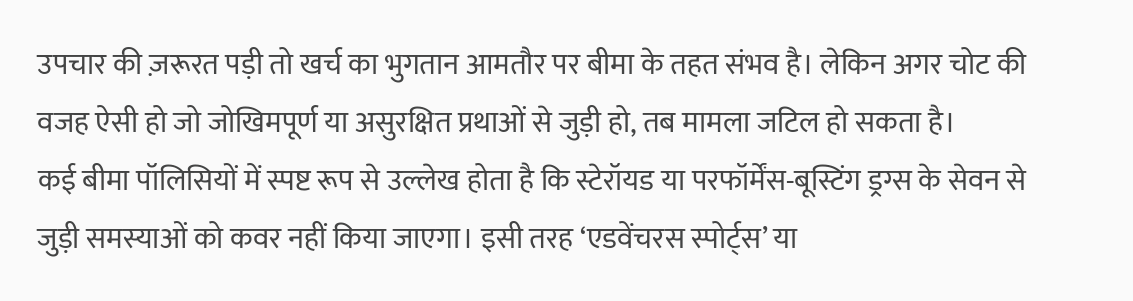उपचार की ज़रूरत पड़ी तो खर्च का भुगतान आमतौर पर बीमा के तहत संभव है। लेकिन अगर चोट की वजह ऐसी हो जो जोखिमपूर्ण या असुरक्षित प्रथाओं से जुड़ी हो, तब मामला जटिल हो सकता है।
कई बीमा पॉलिसियों में स्पष्ट रूप से उल्लेख होता है कि स्टेरॉयड या परफॉर्मेंस-बूस्टिंग ड्रग्स के सेवन से जुड़ी समस्याओं को कवर नहीं किया जाएगा। इसी तरह ‘एडवेंचरस स्पोर्ट्स’ या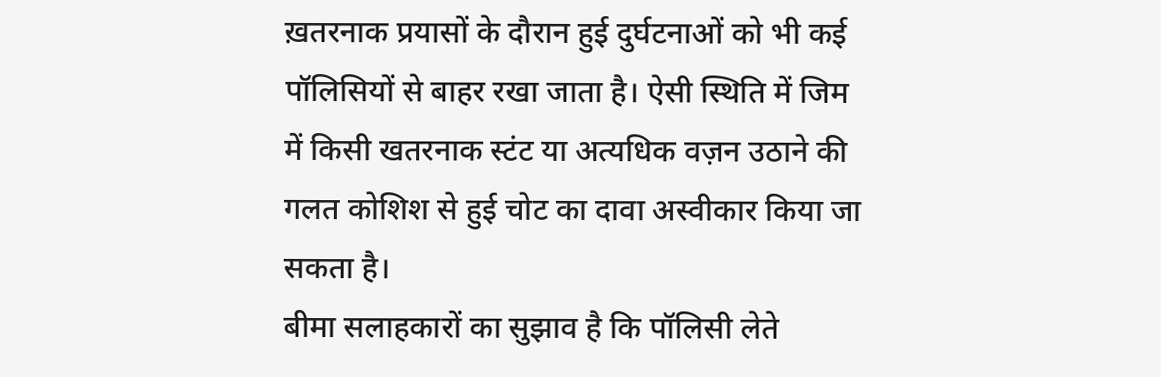ख़तरनाक प्रयासों के दौरान हुई दुर्घटनाओं को भी कई पॉलिसियों से बाहर रखा जाता है। ऐसी स्थिति में जिम में किसी खतरनाक स्टंट या अत्यधिक वज़न उठाने की गलत कोशिश से हुई चोट का दावा अस्वीकार किया जा सकता है।
बीमा सलाहकारों का सुझाव है कि पॉलिसी लेते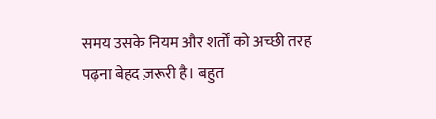समय उसके नियम और शर्तों को अच्छी तरह पढ़ना बेहद ज़रूरी है। बहुत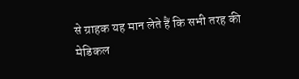से ग्राहक यह मान लेते हैं कि सभी तरह की मेडिकल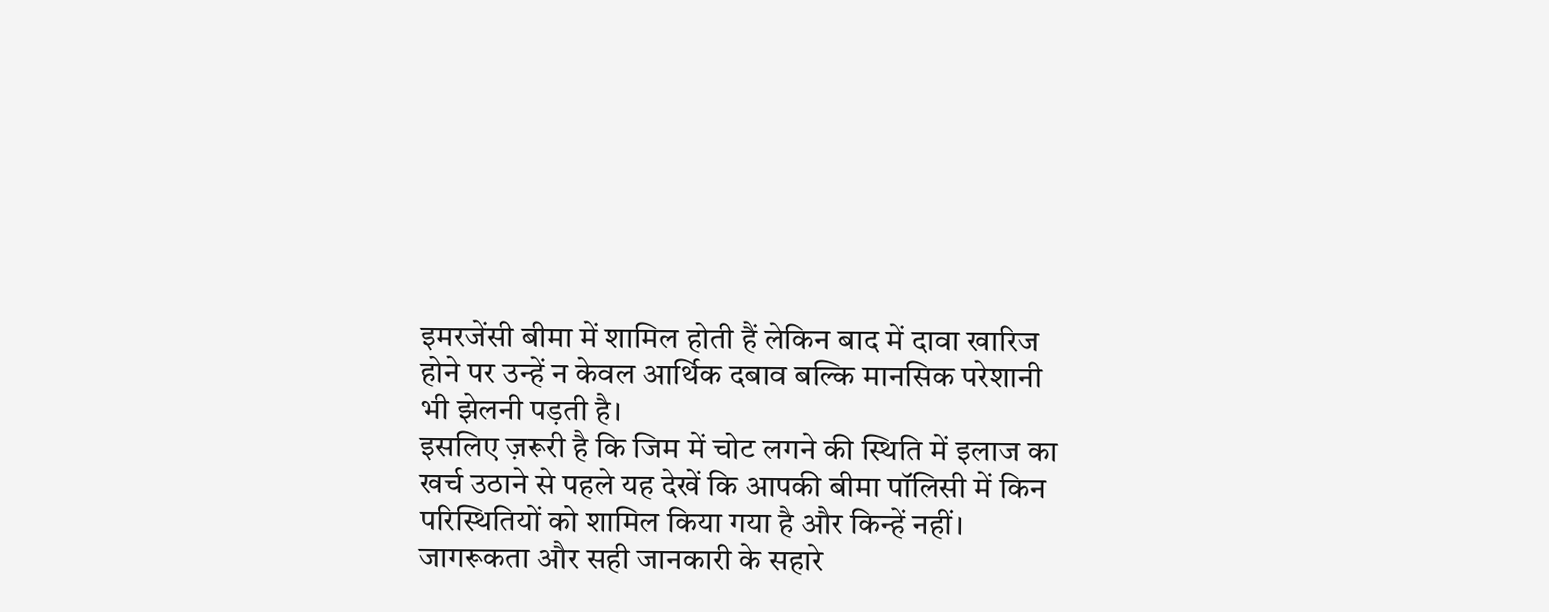इमरजेंसी बीमा में शामिल होती हैं लेकिन बाद में दावा खारिज होने पर उन्हें न केवल आर्थिक दबाव बल्कि मानसिक परेशानी भी झेलनी पड़ती है।
इसलिए ज़रूरी है कि जिम में चोट लगने की स्थिति में इलाज का खर्च उठाने से पहले यह देखें कि आपकी बीमा पॉलिसी में किन परिस्थितियों को शामिल किया गया है और किन्हें नहीं। जागरूकता और सही जानकारी के सहारे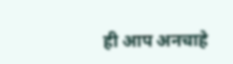ही आप अनचाहे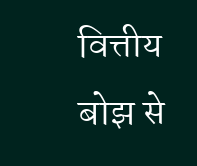वित्तीय बोझ से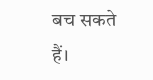बच सकते हैं।